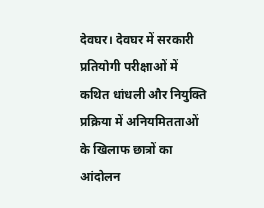देवघर। देवघर में सरकारी प्रतियोगी परीक्षाओं में कथित धांधली और नियुक्ति प्रक्रिया में अनियमितताओं के खिलाफ छात्रों का आंदोलन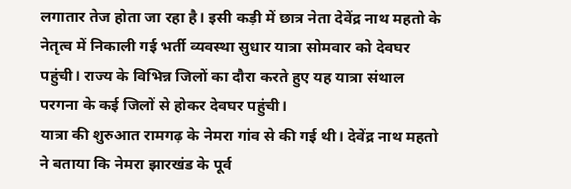लगातार तेज होता जा रहा है। इसी कड़ी में छात्र नेता देवेंद्र नाथ महतो के नेतृत्व में निकाली गई भर्ती व्यवस्था सुधार यात्रा सोमवार को देवघर पहुंची। राज्य के विभिन्न जिलों का दौरा करते हुए यह यात्रा संथाल परगना के कई जिलों से होकर देवघर पहुंची।
यात्रा की शुरुआत रामगढ़ के नेमरा गांव से की गई थी। देवेंद्र नाथ महतो ने बताया कि नेमरा झारखंड के पूर्व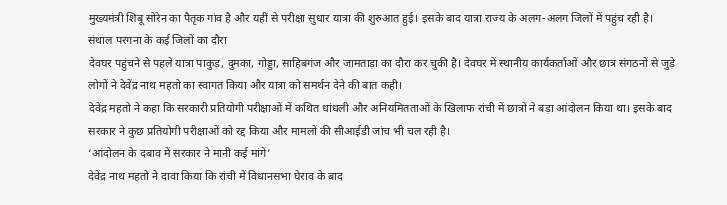मुख्यमंत्री शिबू सोरेन का पैतृक गांव है और यहीं से परीक्षा सुधार यात्रा की शुरुआत हुई। इसके बाद यात्रा राज्य के अलग-अलग जिलों में पहुंच रही है।
संथाल परगना के कई जिलों का दौरा
देवघर पहुंचने से पहले यात्रा पाकुड़, दुमका, गोड्डा, साहिबगंज और जामताड़ा का दौरा कर चुकी है। देवघर में स्थानीय कार्यकर्ताओं और छात्र संगठनों से जुड़े लोगों ने देवेंद्र नाथ महतो का स्वागत किया और यात्रा को समर्थन देने की बात कही।
देवेंद्र महतो ने कहा कि सरकारी प्रतियोगी परीक्षाओं में कथित धांधली और अनियमितताओं के खिलाफ रांची में छात्रों ने बड़ा आंदोलन किया था। इसके बाद सरकार ने कुछ प्रतियोगी परीक्षाओं को रद्द किया और मामलों की सीआईडी जांच भी चल रही है।
‘आंदोलन के दबाव में सरकार ने मानी कई मांगें’
देवेंद्र नाथ महतो ने दावा किया कि रांची में विधानसभा घेराव के बाद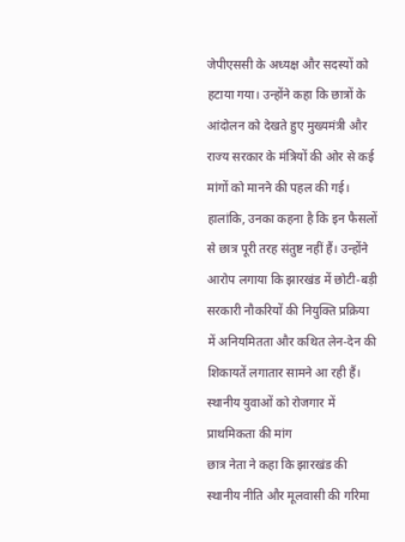जेपीएससी के अध्यक्ष और सदस्यों को हटाया गया। उन्होंने कहा कि छात्रों के आंदोलन को देखते हुए मुख्यमंत्री और राज्य सरकार के मंत्रियों की ओर से कई मांगों को मानने की पहल की गई।
हालांकि, उनका कहना है कि इन फैसलों से छात्र पूरी तरह संतुष्ट नहीं हैं। उन्होंने आरोप लगाया कि झारखंड में छोटी-बड़ी सरकारी नौकरियों की नियुक्ति प्रक्रिया में अनियमितता और कथित लेन-देन की शिकायतें लगातार सामने आ रही हैं।
स्थानीय युवाओं को रोजगार में प्राथमिकता की मांग
छात्र नेता ने कहा कि झारखंड की स्थानीय नीति और मूलवासी की गरिमा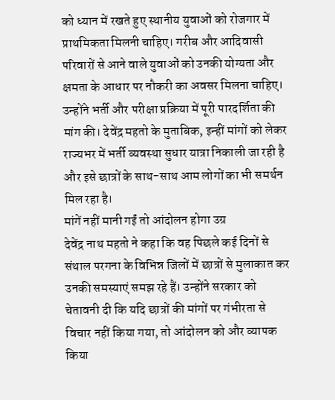को ध्यान में रखते हुए स्थानीय युवाओं को रोजगार में प्राथमिकता मिलनी चाहिए। गरीब और आदिवासी परिवारों से आने वाले युवाओं को उनकी योग्यता और क्षमता के आधार पर नौकरी का अवसर मिलना चाहिए।
उन्होंने भर्ती और परीक्षा प्रक्रिया में पूरी पारदर्शिता की मांग की। देवेंद्र महतो के मुताबिक, इन्हीं मांगों को लेकर राज्यभर में भर्ती व्यवस्था सुधार यात्रा निकाली जा रही है और इसे छात्रों के साथ-साथ आम लोगों का भी समर्थन मिल रहा है।
मांगें नहीं मानी गईं तो आंदोलन होगा उग्र
देवेंद्र नाथ महतो ने कहा कि वह पिछले कई दिनों से संथाल परगना के विभिन्न जिलों में छात्रों से मुलाकात कर उनकी समस्याएं समझ रहे हैं। उन्होंने सरकार को चेतावनी दी कि यदि छात्रों की मांगों पर गंभीरता से विचार नहीं किया गया, तो आंदोलन को और व्यापक किया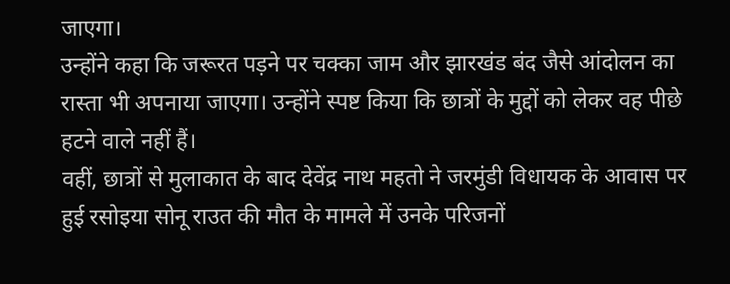जाएगा।
उन्होंने कहा कि जरूरत पड़ने पर चक्का जाम और झारखंड बंद जैसे आंदोलन का रास्ता भी अपनाया जाएगा। उन्होंने स्पष्ट किया कि छात्रों के मुद्दों को लेकर वह पीछे हटने वाले नहीं हैं।
वहीं, छात्रों से मुलाकात के बाद देवेंद्र नाथ महतो ने जरमुंडी विधायक के आवास पर हुई रसोइया सोनू राउत की मौत के मामले में उनके परिजनों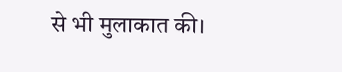से भी मुलाकात की।